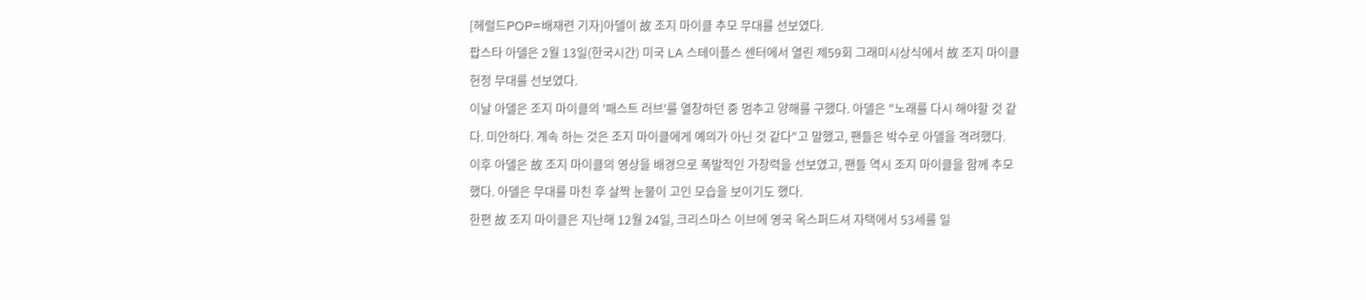[헤럴드POP=배재련 기자]아델이 故 조지 마이클 추모 무대를 선보였다.
팝스타 아델은 2월 13일(한국시간) 미국 LA 스테이플스 센터에서 열린 제59회 그래미시상식에서 故 조지 마이클 헌정 무대를 선보였다.
이날 아델은 조지 마이클의 '패스트 러브'를 열창하던 중 멈추고 양해를 구했다. 아델은 "노래를 다시 해야할 것 같다. 미안하다. 계속 하는 것은 조지 마이클에게 예의가 아닌 것 같다"고 말했고, 팬들은 박수로 아델을 격려했다.
이후 아델은 故 조지 마이클의 영상을 배경으로 폭발적인 가창력을 선보였고, 팬들 역시 조지 마이클을 함께 추모했다. 아델은 무대를 마친 후 살짝 눈물이 고인 모습을 보이기도 했다.
한편 故 조지 마이클은 지난해 12월 24일, 크리스마스 이브에 영국 옥스퍼드셔 자택에서 53세를 일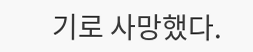기로 사망했다.